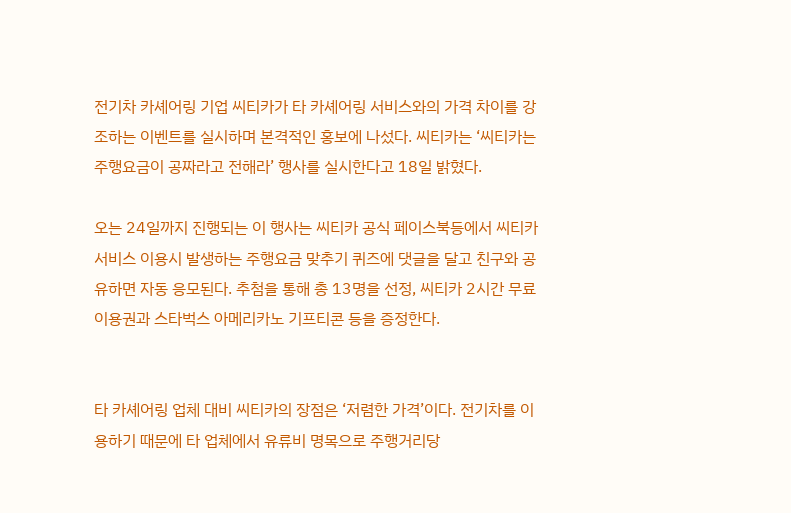전기차 카셰어링 기업 씨티카가 타 카셰어링 서비스와의 가격 차이를 강조하는 이벤트를 실시하며 본격적인 홍보에 나섰다. 씨티카는 ‘씨티카는 주행요금이 공짜라고 전해라’ 행사를 실시한다고 18일 밝혔다.

오는 24일까지 진행되는 이 행사는 씨티카 공식 페이스북등에서 씨티카 서비스 이용시 발생하는 주행요금 맞추기 퀴즈에 댓글을 달고 친구와 공유하면 자동 응모된다. 추첨을 통해 총 13명을 선정, 씨티카 2시간 무료이용권과 스타벅스 아메리카노 기프티콘 등을 증정한다.


타 카셰어링 업체 대비 씨티카의 장점은 ‘저렴한 가격’이다. 전기차를 이용하기 때문에 타 업체에서 유류비 명목으로 주행거리당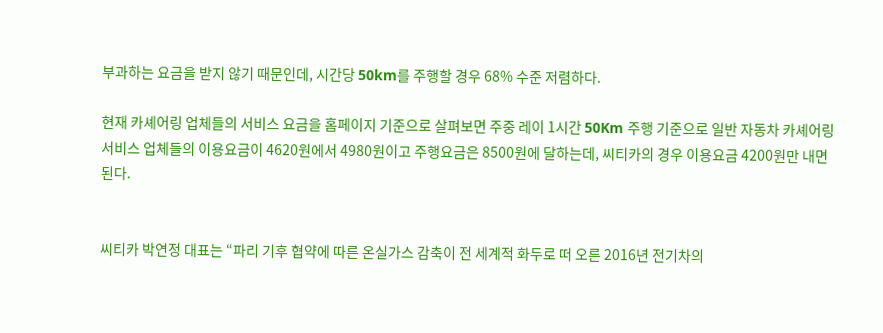부과하는 요금을 받지 않기 때문인데, 시간당 50km를 주행할 경우 68% 수준 저렴하다.

현재 카셰어링 업체들의 서비스 요금을 홈페이지 기준으로 살펴보면 주중 레이 1시간 50Km 주행 기준으로 일반 자동차 카셰어링 서비스 업체들의 이용요금이 4620원에서 4980원이고 주행요금은 8500원에 달하는데, 씨티카의 경우 이용요금 4200원만 내면 된다.


씨티카 박연정 대표는 “파리 기후 협약에 따른 온실가스 감축이 전 세계적 화두로 떠 오른 2016년 전기차의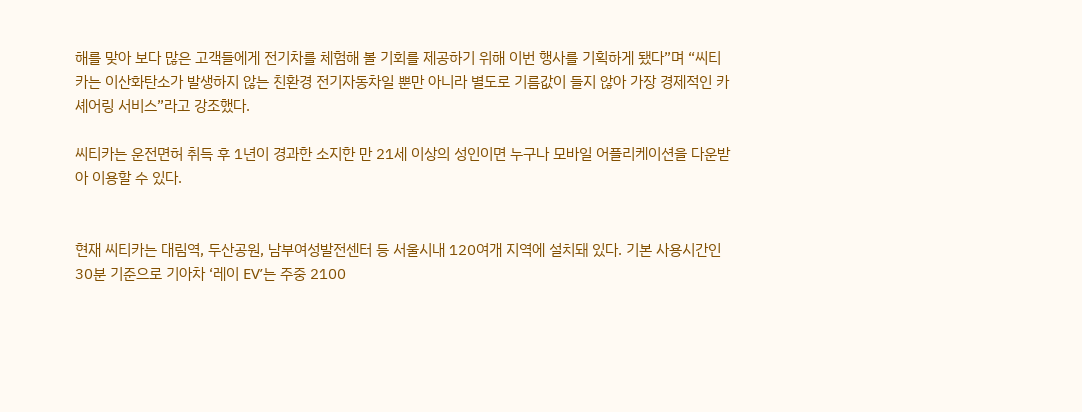해를 맞아 보다 많은 고객들에게 전기차를 체험해 볼 기회를 제공하기 위해 이번 행사를 기획하게 됐다”며 “씨티카는 이산화탄소가 발생하지 않는 친환경 전기자동차일 뿐만 아니라 별도로 기름값이 들지 않아 가장 경제적인 카셰어링 서비스”라고 강조했다.

씨티카는 운전면허 취득 후 1년이 경과한 소지한 만 21세 이상의 성인이면 누구나 모바일 어플리케이션을 다운받아 이용할 수 있다.


현재 씨티카는 대림역, 두산공원, 남부여성발전센터 등 서울시내 120여개 지역에 설치돼 있다. 기본 사용시간인 30분 기준으로 기아차 ‘레이 EV’는 주중 2100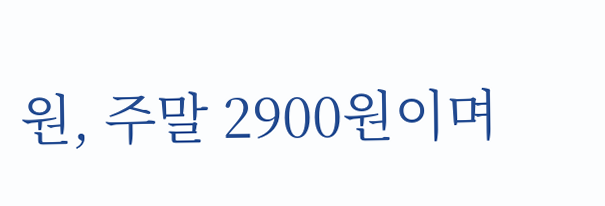원, 주말 2900원이며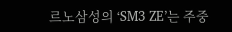르노삼성의 ‘SM3 ZE’는 주중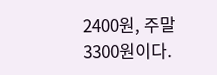2400원, 주말 3300원이다.